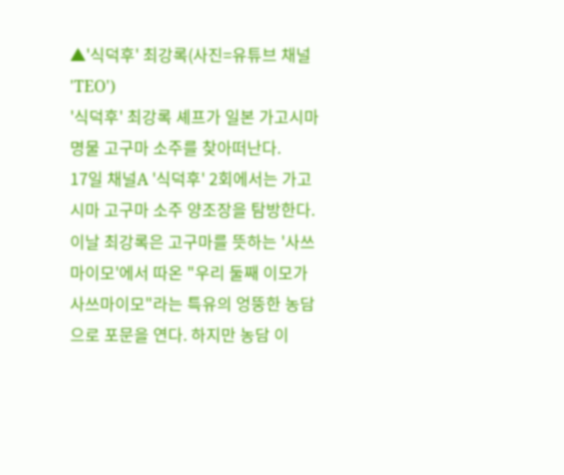▲'식덕후' 최강록(사진=유튜브 채널 'TEO')
'식덕후' 최강록 셰프가 일본 가고시마 명물 고구마 소주를 찾아떠난다.
17일 채널A '식덕후' 2회에서는 가고시마 고구마 소주 양조장을 탐방한다.
이날 최강록은 고구마를 뜻하는 '사쓰마이모'에서 따온 "우리 둘째 이모가 사쓰마이모"라는 특유의 엉뚱한 농담으로 포문을 연다. 하지만 농담 이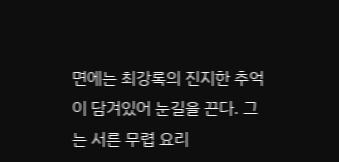면에는 최강록의 진지한 추억이 담겨있어 눈길을 끈다. 그는 서른 무렵 요리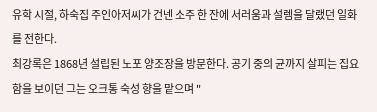유학 시절, 하숙집 주인아저씨가 건넨 소주 한 잔에 서러움과 설렘을 달랬던 일화를 전한다.
최강록은 1868년 설립된 노포 양조장을 방문한다. 공기 중의 균까지 살피는 집요함을 보이던 그는 오크통 숙성 향을 맡으며 "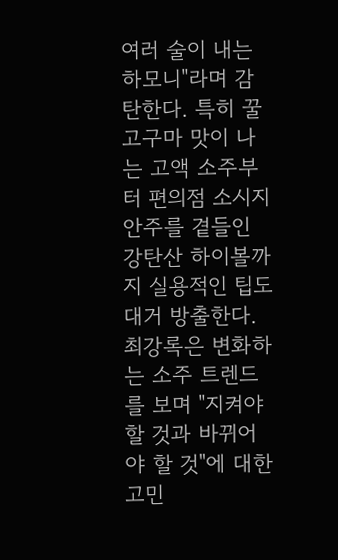여러 술이 내는 하모니"라며 감탄한다. 특히 꿀고구마 맛이 나는 고액 소주부터 편의점 소시지 안주를 곁들인 강탄산 하이볼까지 실용적인 팁도 대거 방출한다.
최강록은 변화하는 소주 트렌드를 보며 "지켜야 할 것과 바뀌어야 할 것"에 대한 고민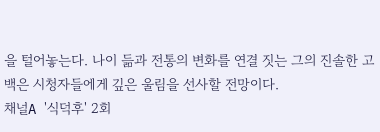을 털어놓는다. 나이 듦과 전통의 변화를 연결 짓는 그의 진솔한 고백은 시청자들에게 깊은 울림을 선사할 전망이다.
채널A '식덕후' 2회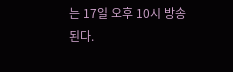는 17일 오후 10시 방송된다.